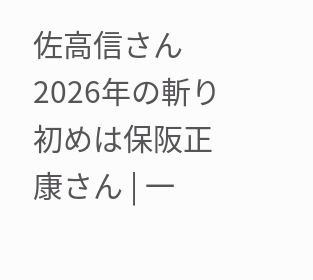佐高信さん2026年の斬り初めは保阪正康さん | 一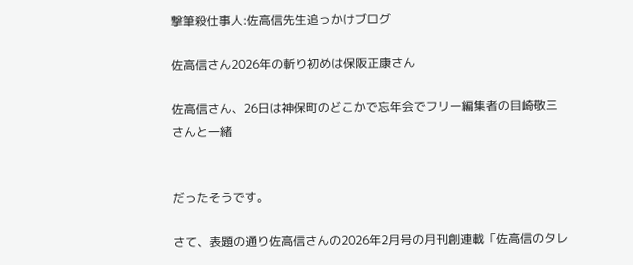撃筆殺仕事人:佐高信先生追っかけブログ

佐高信さん2026年の斬り初めは保阪正康さん

佐高信さん、26日は神保町のどこかで忘年会でフリー編集者の目崎敬三さんと一緒


だったそうです。

さて、表題の通り佐高信さんの2026年2月号の月刊創連載「佐高信のタレ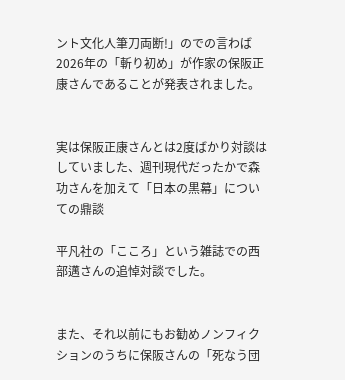ント文化人筆刀両断!」のでの言わば2026年の「斬り初め」が作家の保阪正康さんであることが発表されました。


実は保阪正康さんとは2度ばかり対談はしていました、週刊現代だったかで森功さんを加えて「日本の黒幕」についての鼎談

平凡社の「こころ」という雑誌での西部邁さんの追悼対談でした。


また、それ以前にもお勧めノンフィクションのうちに保阪さんの「死なう団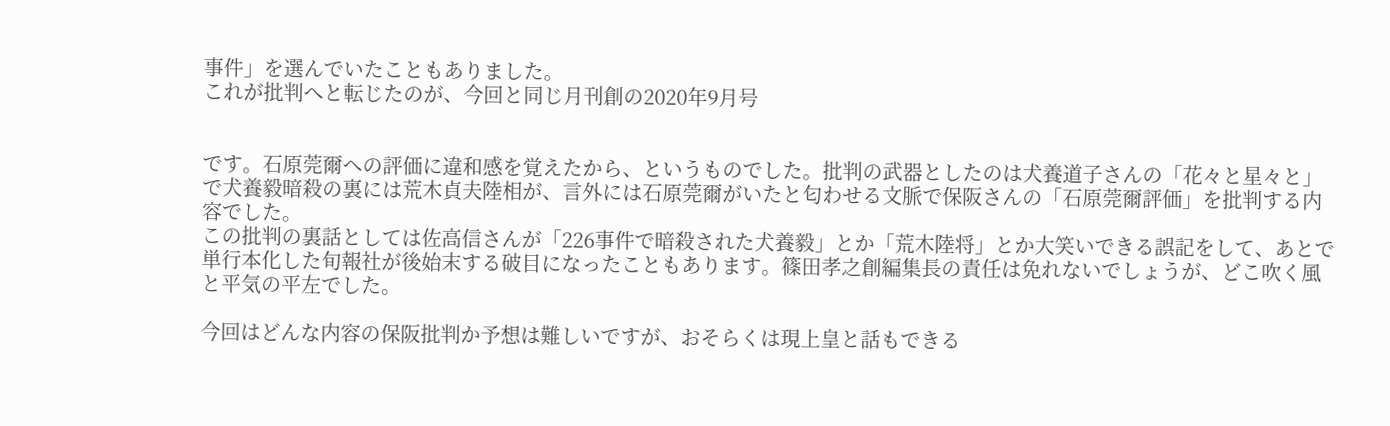事件」を選んでいたこともありました。
これが批判へと転じたのが、今回と同じ月刊創の2020年9月号


です。石原莞爾への評価に違和感を覚えたから、というものでした。批判の武器としたのは犬養道子さんの「花々と星々と」で犬養毅暗殺の裏には荒木貞夫陸相が、言外には石原莞爾がいたと匂わせる文脈で保阪さんの「石原莞爾評価」を批判する内容でした。
この批判の裏話としては佐高信さんが「226事件で暗殺された犬養毅」とか「荒木陸将」とか大笑いできる誤記をして、あとで単行本化した旬報社が後始末する破目になったこともあります。篠田孝之創編集長の責任は免れないでしょうが、どこ吹く風と平気の平左でした。

今回はどんな内容の保阪批判か予想は難しいですが、おそらくは現上皇と話もできる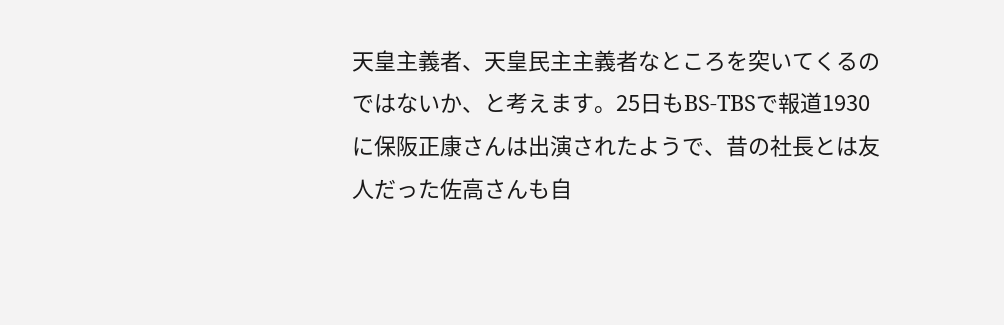天皇主義者、天皇民主主義者なところを突いてくるのではないか、と考えます。25日もBS-TBSで報道1930に保阪正康さんは出演されたようで、昔の社長とは友人だった佐高さんも自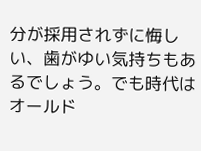分が採用されずに悔しい、歯がゆい気持ちもあるでしょう。でも時代はオールド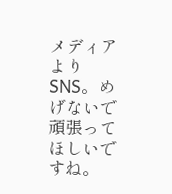メディアよりSNS。めげないで頑張ってほしいですね。